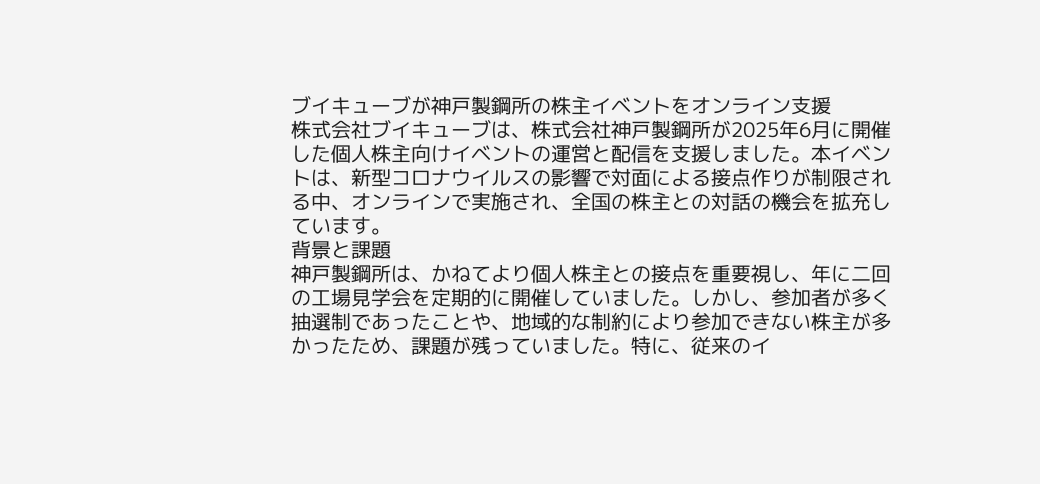ブイキューブが神戸製鋼所の株主イベントをオンライン支援
株式会社ブイキューブは、株式会社神戸製鋼所が2025年6月に開催した個人株主向けイベントの運営と配信を支援しました。本イベントは、新型コロナウイルスの影響で対面による接点作りが制限される中、オンラインで実施され、全国の株主との対話の機会を拡充しています。
背景と課題
神戸製鋼所は、かねてより個人株主との接点を重要視し、年に二回の工場見学会を定期的に開催していました。しかし、参加者が多く抽選制であったことや、地域的な制約により参加できない株主が多かったため、課題が残っていました。特に、従来のイ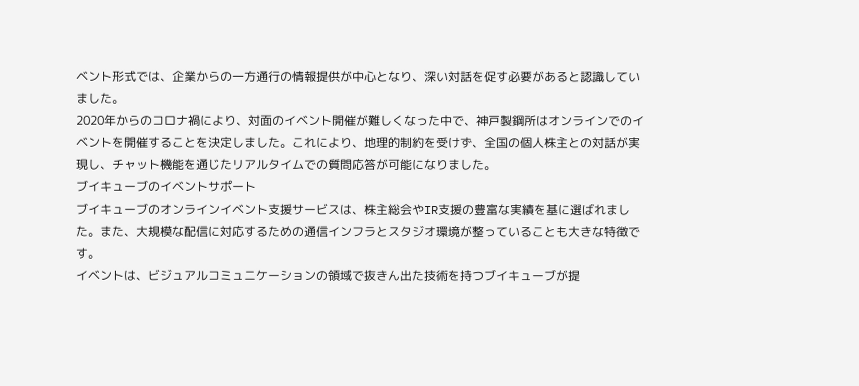ベント形式では、企業からの一方通行の情報提供が中心となり、深い対話を促す必要があると認識していました。
2020年からのコロナ禍により、対面のイベント開催が難しくなった中で、神戸製鋼所はオンラインでのイベントを開催することを決定しました。これにより、地理的制約を受けず、全国の個人株主との対話が実現し、チャット機能を通じたリアルタイムでの質問応答が可能になりました。
ブイキューブのイベントサポート
ブイキューブのオンラインイベント支援サービスは、株主総会やIR支援の豊富な実績を基に選ばれました。また、大規模な配信に対応するための通信インフラとスタジオ環境が整っていることも大きな特徴です。
イベントは、ビジュアルコミュニケーションの領域で抜きん出た技術を持つブイキューブが提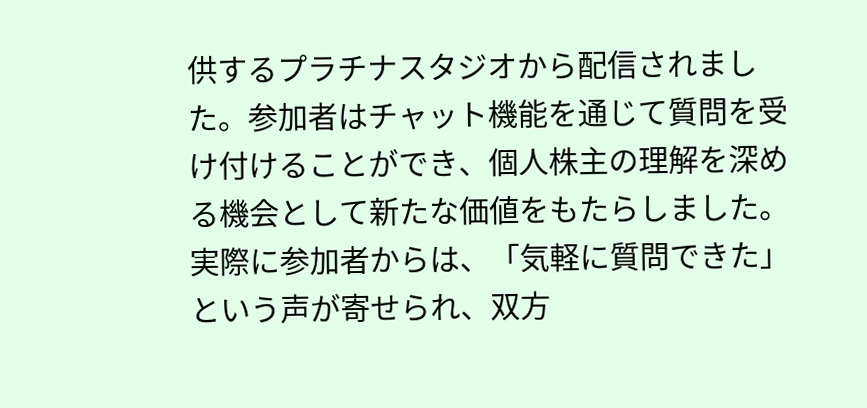供するプラチナスタジオから配信されました。参加者はチャット機能を通じて質問を受け付けることができ、個人株主の理解を深める機会として新たな価値をもたらしました。実際に参加者からは、「気軽に質問できた」という声が寄せられ、双方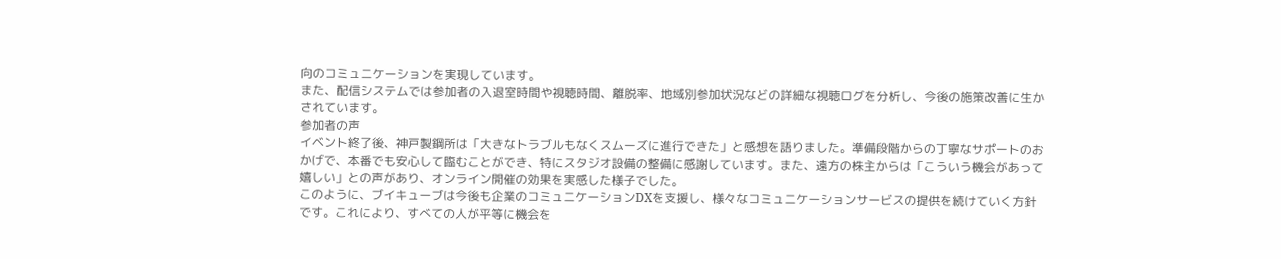向のコミュニケーションを実現しています。
また、配信システムでは参加者の入退室時間や視聴時間、離脱率、地域別参加状況などの詳細な視聴ログを分析し、今後の施策改善に生かされています。
参加者の声
イベント終了後、神戸製鋼所は「大きなトラブルもなくスムーズに進行できた」と感想を語りました。準備段階からの丁寧なサポートのおかげで、本番でも安心して臨むことができ、特にスタジオ設備の整備に感謝しています。また、遠方の株主からは「こういう機会があって嬉しい」との声があり、オンライン開催の効果を実感した様子でした。
このように、ブイキューブは今後も企業のコミュニケーションDXを支援し、様々なコミュニケーションサービスの提供を続けていく方針です。これにより、すべての人が平等に機会を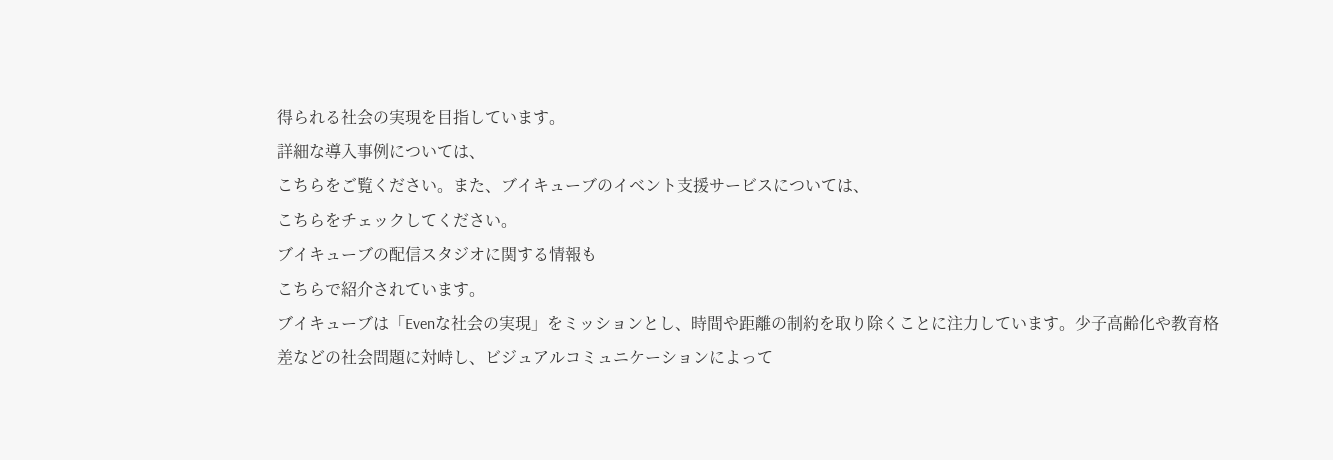得られる社会の実現を目指しています。
詳細な導入事例については、
こちらをご覧ください。また、ブイキューブのイベント支援サービスについては、
こちらをチェックしてください。
ブイキューブの配信スタジオに関する情報も
こちらで紹介されています。
ブイキューブは「Evenな社会の実現」をミッションとし、時間や距離の制約を取り除くことに注力しています。少子高齢化や教育格差などの社会問題に対峙し、ビジュアルコミュニケーションによって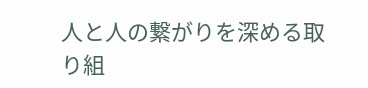人と人の繋がりを深める取り組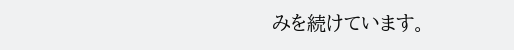みを続けています。